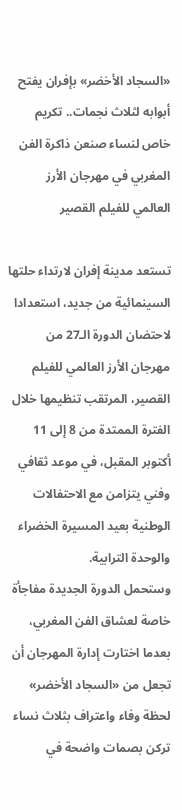«السجاد الأخضر» بإفران يفتح أبوابه لثلاث نجمات.. تكريم خاص لنساء صنعن ذاكرة الفن المغربي في مهرجان الأرز العالمي للفيلم القصير

تستعد مدينة إفران لارتداء حلتها السينمائية من جديد، استعدادا لاحتضان الدورة الـ27 من مهرجان الأرز العالمي للفيلم القصير، المرتقب تنظيمها خلال الفترة الممتدة من 8 إلى 11 أكتوبر المقبل، في موعد ثقافي وفني يتزامن مع الاحتفالات الوطنية بعيد المسيرة الخضراء والوحدة الترابية.
وستحمل الدورة الجديدة مفاجأة خاصة لعشاق الفن المغربي، بعدما اختارت إدارة المهرجان أن تجعل من «السجاد الأخضر» لحظة وفاء واعتراف بثلاث نساء تركن بصمات واضحة في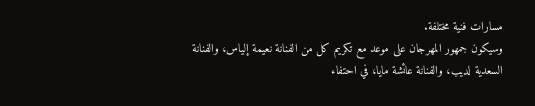مسارات فنية مختلفة.
وسيكون جمهور المهرجان على موعد مع تكريم كل من الفنانة نعيمة إلياس، والفنانة السعدية لديب، والفنانة عائشة مايا، في احتفاء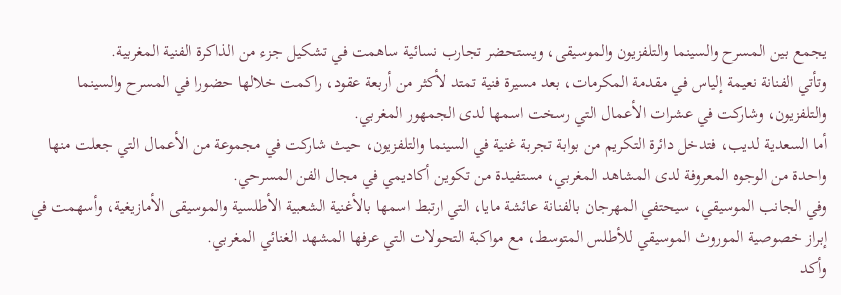يجمع بين المسرح والسينما والتلفزيون والموسيقى، ويستحضر تجارب نسائية ساهمت في تشكيل جزء من الذاكرة الفنية المغربية.
وتأتي الفنانة نعيمة إلياس في مقدمة المكرمات، بعد مسيرة فنية تمتد لأكثر من أربعة عقود، راكمت خلالها حضورا في المسرح والسينما والتلفزيون، وشاركت في عشرات الأعمال التي رسخت اسمها لدى الجمهور المغربي.
أما السعدية لديب، فتدخل دائرة التكريم من بوابة تجربة غنية في السينما والتلفزيون، حيث شاركت في مجموعة من الأعمال التي جعلت منها واحدة من الوجوه المعروفة لدى المشاهد المغربي، مستفيدة من تكوين أكاديمي في مجال الفن المسرحي.
وفي الجانب الموسيقي، سيحتفي المهرجان بالفنانة عائشة مايا، التي ارتبط اسمها بالأغنية الشعبية الأطلسية والموسيقى الأمازيغية، وأسهمت في إبراز خصوصية الموروث الموسيقي للأطلس المتوسط، مع مواكبة التحولات التي عرفها المشهد الغنائي المغربي.
وأكد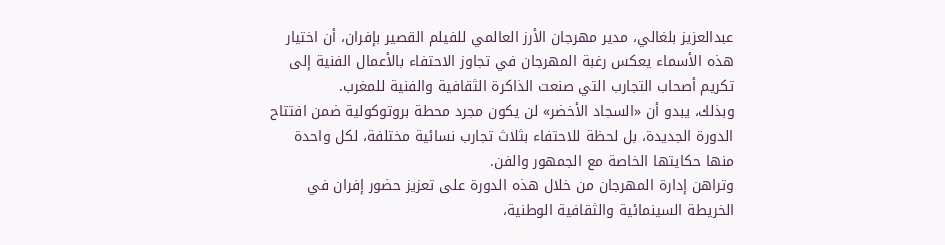عبدالعزيز بلغالي، مدير مهرجان الأرز العالمي للفيلم القصير بإفران، أن اختيار هذه الأسماء يعكس رغبة المهرجان في تجاوز الاحتفاء بالأعمال الفنية إلى تكريم أصحاب التجارب التي صنعت الذاكرة الثقافية والفنية للمغرب.
وبذلك، يبدو أن «السجاد الأخضر» لن يكون مجرد محطة بروتوكولية ضمن افتتاح الدورة الجديدة، بل لحظة للاحتفاء بثلاث تجارب نسائية مختلفة، لكل واحدة منها حكايتها الخاصة مع الجمهور والفن.
وتراهن إدارة المهرجان من خلال هذه الدورة على تعزيز حضور إفران في الخريطة السينمائية والثقافية الوطنية،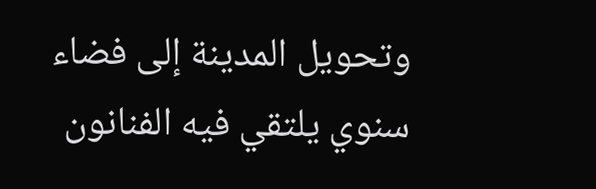وتحويل المدينة إلى فضاء سنوي يلتقي فيه الفنانون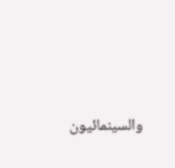والسينمائيون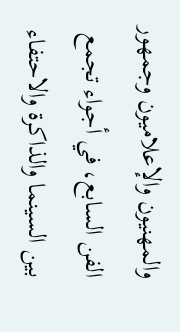والمهنيون والإعلاميون وجمهور الفن السابع، في أجواء تجمع بين السينما والذاكرة والاحتفاء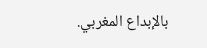بالإبداع المغربي.